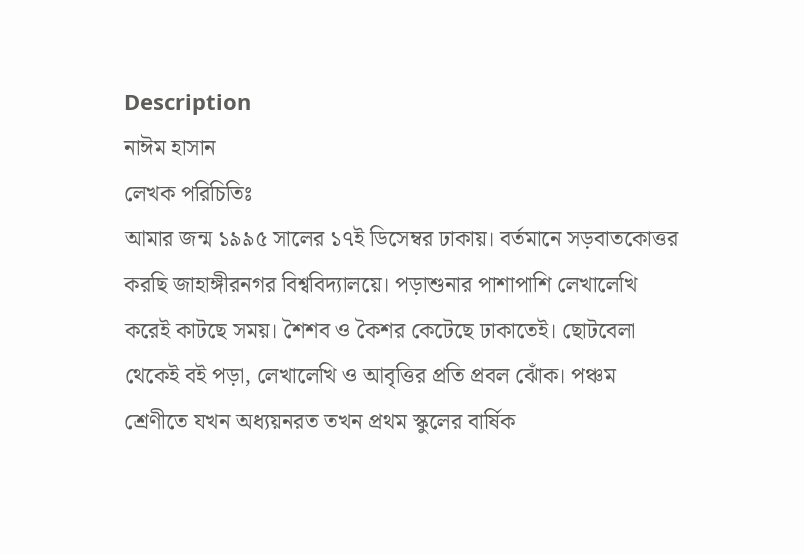Description
নাঈম হাসান
লেখক পরিচিতিঃ
আমার জন্ম ১৯৯৫ সালের ১৭ই ডিসেম্বর ঢাকায়। বর্তমানে সড়বাতকোত্তর
করছি জাহাঙ্গীরনগর বিশ্ববিদ্যালয়ে। পড়াশুনার পাশাপাশি লেখালেখি
করেই কাটছে সময়। শৈশব ও কৈশর কেটেছে ঢাকাতেই। ছোটবেলা
থেকেই বই পড়া, লেখালেখি ও আবৃত্তির প্রতি প্রবল ঝোঁক। পঞ্চম
শ্রেণীতে যখন অধ্যয়নরত তখন প্রথম স্কুলের বার্ষিক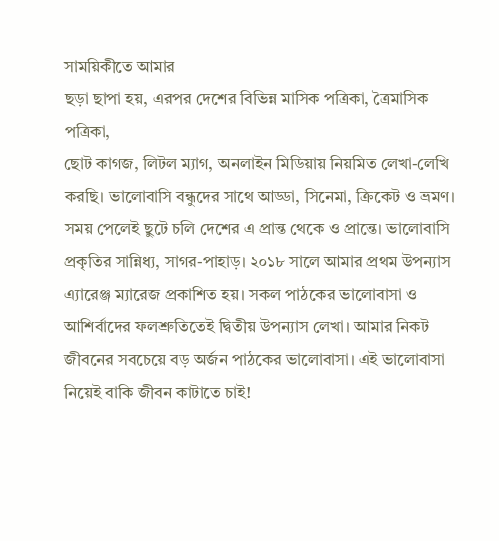সাময়িকীতে আমার
ছড়া ছাপা হয়, এরপর দেশের বিভিন্ন মাসিক পত্রিকা, ত্রৈমাসিক পত্রিকা,
ছোট কাগজ, লিটল ম্যাগ, অনলাইন মিডিয়ায় নিয়মিত লেখা-লেখি
করছি। ভালোবাসি বন্ধুদের সাথে আড্ডা, সিনেমা, ক্রিকেট ও ভ্রমণ।
সময় পেলেই ছুটে চলি দেশের এ প্রান্ত থেকে ও প্রান্তে। ভালোবাসি
প্রকৃতির সান্নিধ্য, সাগর-পাহাড়। ২০১৮ সালে আমার প্রথম উপন্যাস
এ্যারেঞ্জ ম্যারেজ প্রকাশিত হয়। সকল পাঠকের ভালোবাসা ও
আশির্বাদের ফলশ্রুতিতেই দ্বিতীয় উপন্যাস লেখা। আমার নিকট
জীবনের সবচেয়ে বড় অর্জন পাঠকের ভালোবাসা। এই ভালোবাসা
নিয়েই বাকি জীবন কাটাতে চাই!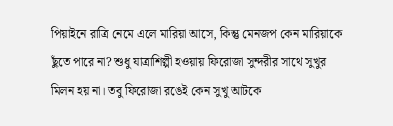পিয়াইনে রাত্রি নেমে এলে মারিয়া আসে, কিন্তু মেনজপ কেন মারিয়াকে ছুঁতে পারে না? শুধু যাত্রাশিল্পী হওয়ায় ফিরোজা সুন্দরীর সাথে সুখুর মিলন হয় না। তবু ফিরোজা রঙেই কেন সুখু আটকে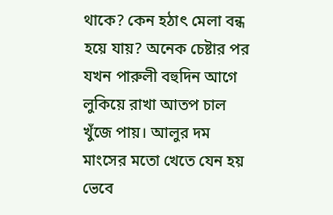থাকে? কেন হঠাৎ মেলা বন্ধ হয়ে যায়? অনেক চেষ্টার পর যখন পারুলী বহুদিন আগে লুকিয়ে রাখা আতপ চাল খুঁজে পায়। আলুর দম মাংসের মতো খেতে যেন হয় ভেবে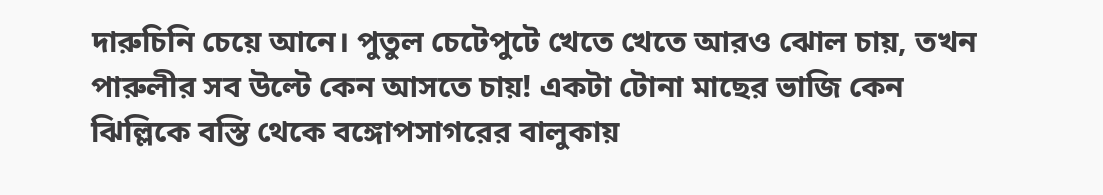দারুচিনি চেয়ে আনে। পুতুল চেটেপুটে খেতে খেতে আরও ঝোল চায়, তখন পারুলীর সব উল্টে কেন আসতে চায়! একটা টোনা মাছের ভাজি কেন ঝিল্লিকে বস্তি থেকে বঙ্গোপসাগরের বালুকায়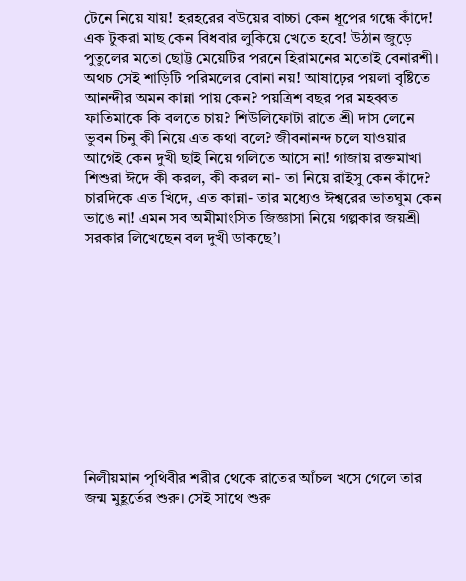টেনে নিয়ে যায়! হরহরের বউয়ের বাচ্চা কেন ধূপের গন্ধে কাঁদে! এক টুকরা মাছ কেন বিধবার লুকিয়ে খেতে হবে! উঠান জুড়ে পুতুলের মতো ছোট্ট মেয়েটির পরনে হিরামনের মতোই বেনারশী। অথচ সেই শাড়িটি পরিমলের বোনা নয়! আষাঢ়ের পয়লা বৃষ্টিতে আনন্দীর অমন কান্না পায় কেন? পয়ত্রিশ বছর পর মহব্বত ফাতিমাকে কি বলতে চায়? শিউলিফোটা রাতে শ্রী দাস লেনে ভুবন চিনু কী নিয়ে এত কথা বলে? জীবনানন্দ চলে যাওয়ার আগেই কেন দুখী ছাই নিয়ে গলিতে আসে না! গাজায় রক্তমাখা শিশুরা ঈদে কী করল, কী করল না- তা নিয়ে রাইসু কেন কাঁদে? চারদিকে এত খিদে, এত কান্না- তার মধ্যেও ঈশ্বরের ভাতঘুম কেন ভাঙে না! এমন সব অমীমাংসিত জিজ্ঞাসা নিয়ে গল্পকার জয়শ্রী সরকার লিখেছেন বল দুখী ডাকছে’।











নিলীয়মান পৃথিবীর শরীর থেকে রাতের আঁচল খসে গেলে তার জন্ম মুহূর্তের শুরু। সেই সাথে শুরু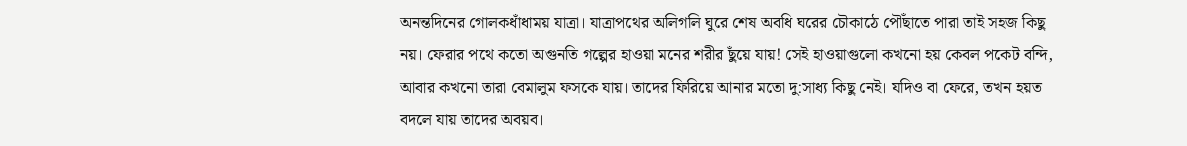অনন্তদিনের গোলকধাঁধাময় যাত্রা। যাত্রাপথের অলিগলি ঘুরে শেষ অবধি ঘরের চৌকাঠে পৌঁছাতে পারা তাই সহজ কিছু নয়। ফেরার পথে কতো অগুনতি গল্পের হাওয়া মনের শরীর ছুঁয়ে যায়! সেই হাওয়াগুলো কখনো হয় কেবল পকেট বন্দি, আবার কখনো তারা বেমালুম ফসকে যায়। তাদের ফিরিয়ে আনার মতো দু:সাধ্য কিছু নেই। যদিও বা ফেরে, তখন হয়ত বদলে যায় তাদের অবয়ব।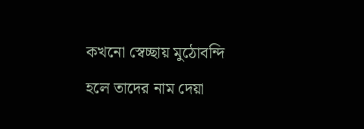কখনো স্বেচ্ছায় মুঠোবন্দি হলে তাদের নাম দেয়া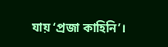যায় ‘প্রজা কাহিনি’।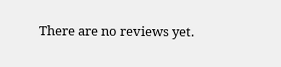There are no reviews yet.